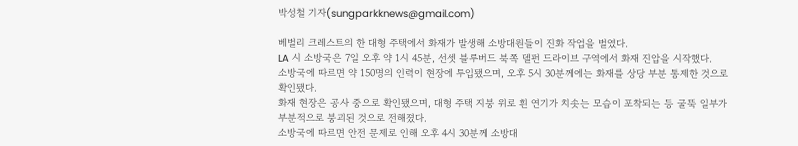박성철 기자(sungparkknews@gmail.com)

베벌리 크레스트의 한 대형 주택에서 화재가 발생해 소방대원들이 진화 작업을 벌였다.
LA 시 소방국은 7일 오후 약 1시 45분, 선셋 블루버드 북쪽 델펀 드라이브 구역에서 화재 진압을 시작했다.
소방국에 따르면 약 150명의 인력이 현장에 투입됐으며, 오후 5시 30분께에는 화재를 상당 부분 통제한 것으로 확인됐다.
화재 현장은 공사 중으로 확인됐으며, 대형 주택 지붕 위로 흰 연기가 치솟는 모습이 포착되는 등 굴뚝 일부가 부분적으로 붕괴된 것으로 전해졌다.
소방국에 따르면 안전 문제로 인해 오후 4시 30분께 소방대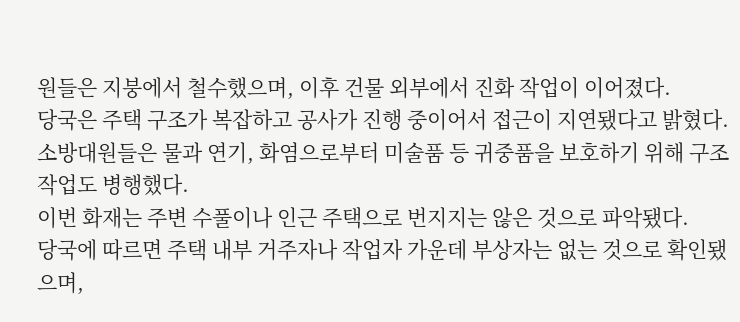원들은 지붕에서 철수했으며, 이후 건물 외부에서 진화 작업이 이어졌다.
당국은 주택 구조가 복잡하고 공사가 진행 중이어서 접근이 지연됐다고 밝혔다. 소방대원들은 물과 연기, 화염으로부터 미술품 등 귀중품을 보호하기 위해 구조 작업도 병행했다.
이번 화재는 주변 수풀이나 인근 주택으로 번지지는 않은 것으로 파악됐다.
당국에 따르면 주택 내부 거주자나 작업자 가운데 부상자는 없는 것으로 확인됐으며,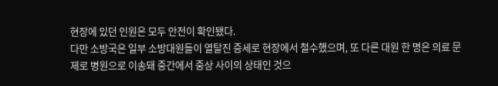현장에 있던 인원은 모두 안전이 확인됐다.
다만 소방국은 일부 소방대원들이 열탈진 증세로 현장에서 철수했으며, 또 다른 대원 한 명은 의료 문제로 병원으로 이송돼 중간에서 중상 사이의 상태인 것으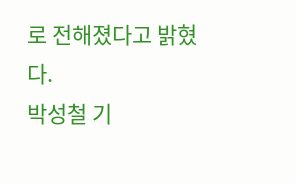로 전해졌다고 밝혔다.
박성철 기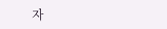자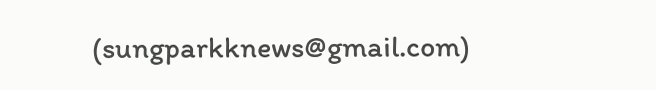(sungparkknews@gmail.com)